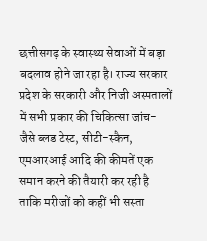छत्तीसगढ़ के स्वास्थ्य सेवाओं में बड़ा बदलाव होने जा रहा है। राज्य सरकार प्रदेश के सरकारी और निजी अस्पतालों में सभी प्रकार की चिकित्सा जांच- जैसे ब्लड टेस्ट, सीटी-स्कैन, एमआरआई आदि की कीमतें एक समान करने की तैयारी कर रही है ताकि मरीजों को कहीं भी सस्ता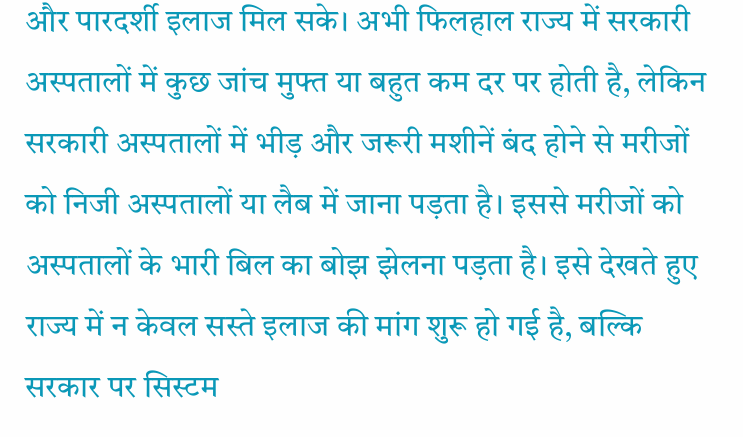और पारदर्शी इलाज मिल सके। अभी फिलहाल राज्य में सरकारी अस्पतालों में कुछ जांच मुफ्त या बहुत कम दर पर होती है, लेकिन सरकारी अस्पतालों में भीड़ और जरूरी मशीनें बंद होने से मरीजों को निजी अस्पतालों या लैब में जाना पड़ता है। इससे मरीजों को अस्पतालों के भारी बिल का बोझ झेलना पड़ता है। इसे देखते हुए राज्य में न केवल सस्ते इलाज की मांग शुरू हो गई है, बल्कि सरकार पर सिस्टम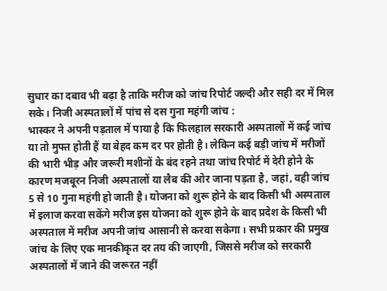सुधार का दबाव भी बढ़ा है ताकि मरीज को जांच रिपोर्ट जल्दी और सही दर में मिल सके। निजी अस्पतालों में पांच से दस गुना महंगी जांच :
भास्कर ने अपनी पड़ताल में पाया है कि फिलहाल सरकारी अस्पतालों में कई जांच या तो मुफ्त होती हैं या बेहद कम दर पर होती है। लेकिन कई बड़ी जांच में मरीजों की भारी भीड़ और जरूरी मशीनों के बंद रहने तथा जांच रिपोर्ट में देरी होने के कारण मजबूरन निजी अस्पतालों या लैब की ओर जाना पड़ता है, जहां, वही जांच 5 से 10 गुना महंगी हो जाती है। योजना को शुरू होने के बाद किसी भी अस्पताल में इलाज करवा सकेंगे मरीज इस योजना को शुरू होने के बाद प्रदेश के किसी भी अस्पताल में मरीज अपनी जांच आसानी से करवा सकेगा। सभी प्रकार की प्रमुख जांच के लिए एक मानकीकृत दर तय की जाएगी, जिससे मरीज को सरकारी अस्पतालों में जाने की जरूरत नहीं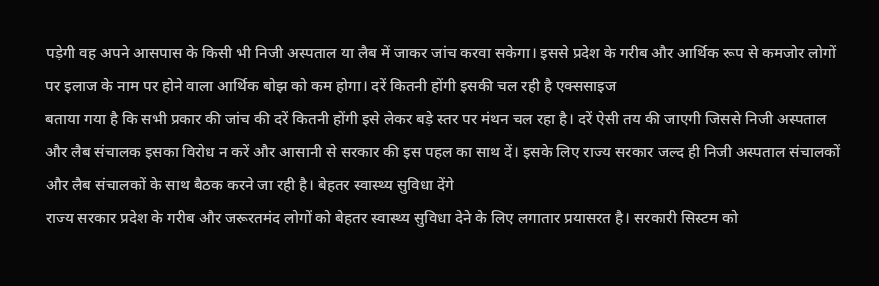पड़ेगी वह अपने आसपास के किसी भी निजी अस्पताल या लैब में जाकर जांच करवा सकेगा। इससे प्रदेश के गरीब और आर्थिक रूप से कमजोर लोगों पर इलाज के नाम पर होने वाला आर्थिक बोझ को कम होगा। दरें कितनी होंगी इसकी चल रही है एक्ससाइज
बताया गया है कि सभी प्रकार की जांच की दरें कितनी होंगी इसे लेकर बड़े स्तर पर मंथन चल रहा है। दरें ऐसी तय की जाएगी जिससे निजी अस्पताल और लैब संचालक इसका विरोध न करें और आसानी से सरकार की इस पहल का साथ दें। इसके लिए राज्य सरकार जल्द ही निजी अस्पताल संचालकों और लैब संचालकों के साथ बैठक करने जा रही है। बेहतर स्वास्थ्य सुविधा देंगे
राज्य सरकार प्रदेश के गरीब और जरूरतमंद लोगों को बेहतर स्वास्थ्य सुविधा देने के लिए लगातार प्रयासरत है। सरकारी सिस्टम को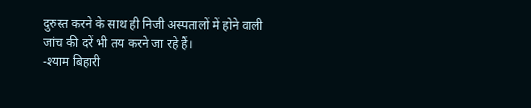दुरुस्त करने के साथ ही निजी अस्पतालों में होने वाली जांच की दरें भी तय करने जा रहे हैं।
-श्याम बिहारी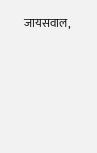जायसवाल,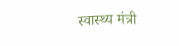स्वास्थ्य मंत्री